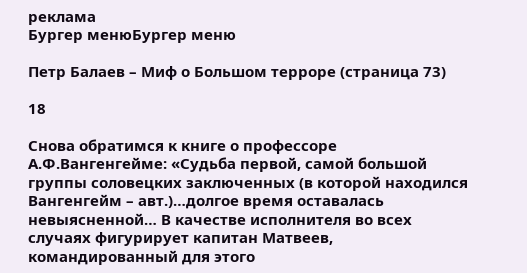реклама
Бургер менюБургер меню

Петр Балаев – Миф о Большом терроре (страница 73)

18

Снова обратимся к книге о профессоре А.Ф.Вангенгейме: «Судьба первой, самой большой группы соловецких заключенных (в которой находился Вангенгейм – авт.)…долгое время оставалась невыясненной… В качестве исполнителя во всех случаях фигурирует капитан Матвеев, командированный для этого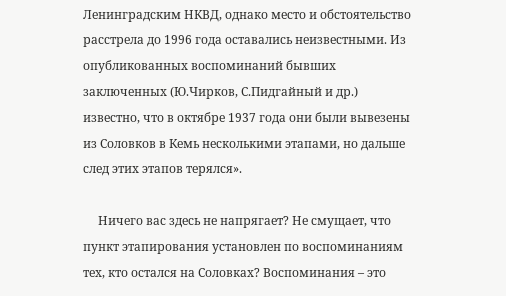Ленинградским НКВД, однако место и обстоятельство расстрела до 1996 года оставались неизвестными. Из опубликованных воспоминаний бывших заключенных (Ю.Чирков, С.Пидгайный и др.) известно, что в октябре 1937 года они были вывезены из Соловков в Кемь несколькими этапами, но дальше след этих этапов терялся».

     Ничего вас здесь не напрягает? Не смущает, что пункт этапирования установлен по воспоминаниям тех, кто остался на Соловках? Воспоминания – это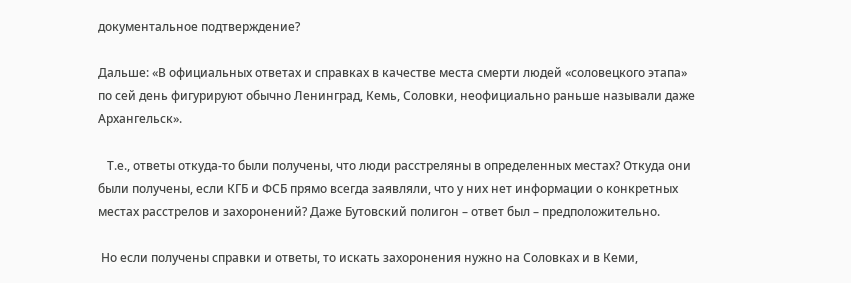документальное подтверждение?

Дальше: «В официальных ответах и справках в качестве места смерти людей «соловецкого этапа» по сей день фигурируют обычно Ленинград, Кемь, Соловки, неофициально раньше называли даже Архангельск».

   Т.е., ответы откуда-то были получены, что люди расстреляны в определенных местах? Откуда они были получены, если КГБ и ФСБ прямо всегда заявляли, что у них нет информации о конкретных местах расстрелов и захоронений? Даже Бутовский полигон – ответ был – предположительно.

 Но если получены справки и ответы, то искать захоронения нужно на Соловках и в Кеми,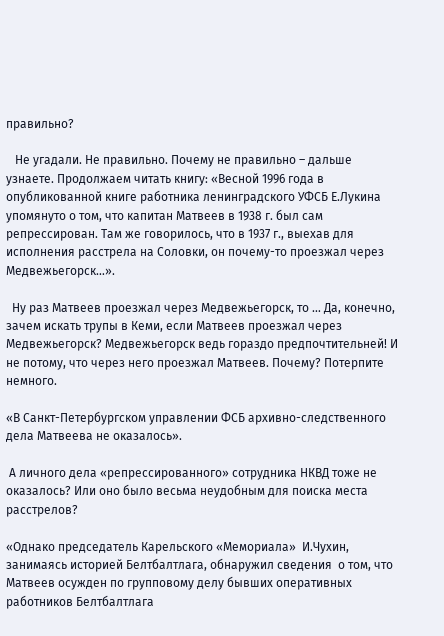правильно?

   Не угадали. Не правильно. Почему не правильно – дальше узнаете. Продолжаем читать книгу: «Весной 1996 года в опубликованной книге работника ленинградского УФСБ Е.Лукина упомянуто о том, что капитан Матвеев в 1938 г. был сам репрессирован. Там же говорилось, что в 1937 г., выехав для исполнения расстрела на Соловки, он почему-то проезжал через Медвежьегорск…».

  Ну раз Матвеев проезжал через Медвежьегорск, то … Да, конечно, зачем искать трупы в Кеми, если Матвеев проезжал через Медвежьегорск? Медвежьегорск ведь гораздо предпочтительней! И не потому, что через него проезжал Матвеев. Почему? Потерпите немного.

«В Санкт-Петербургском управлении ФСБ архивно-следственного дела Матвеева не оказалось».

 А личного дела «репрессированного» сотрудника НКВД тоже не оказалось? Или оно было весьма неудобным для поиска места расстрелов?

«Однако председатель Карельского «Мемориала»  И.Чухин, занимаясь историей Белтбалтлага, обнаружил сведения  о том, что Матвеев осужден по групповому делу бывших оперативных работников Белтбалтлага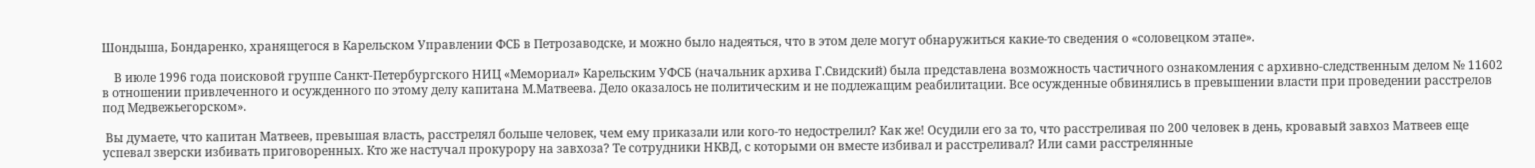Шондыша, Бондаренко, хранящегося в Карельском Управлении ФСБ в Петрозаводске, и можно было надеяться, что в этом деле могут обнаружиться какие-то сведения о «соловецком этапе».

    В июле 1996 года поисковой группе Санкт-Петербургского НИЦ «Мемориал» Карельским УФСБ (начальник архива Г.Свидский) была представлена возможность частичного ознакомления с архивно-следственным делом № 11602 в отношении привлеченного и осужденного по этому делу капитана М.Матвеева. Дело оказалось не политическим и не подлежащим реабилитации. Все осужденные обвинялись в превышении власти при проведении расстрелов под Медвежьегорском».

 Вы думаете, что капитан Матвеев, превышая власть, расстрелял больше человек, чем ему приказали или кого-то недострелил? Как же! Осудили его за то, что расстреливая по 200 человек в день, кровавый завхоз Матвеев еще успевал зверски избивать приговоренных. Кто же настучал прокурору на завхоза? Те сотрудники НКВД, с которыми он вместе избивал и расстреливал? Или сами расстрелянные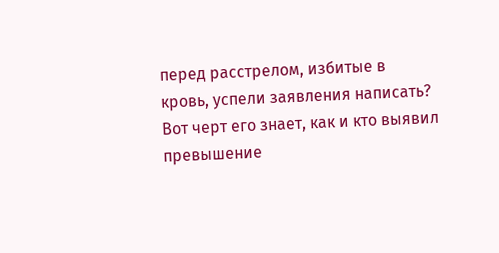перед расстрелом, избитые в кровь, успели заявления написать? Вот черт его знает, как и кто выявил превышение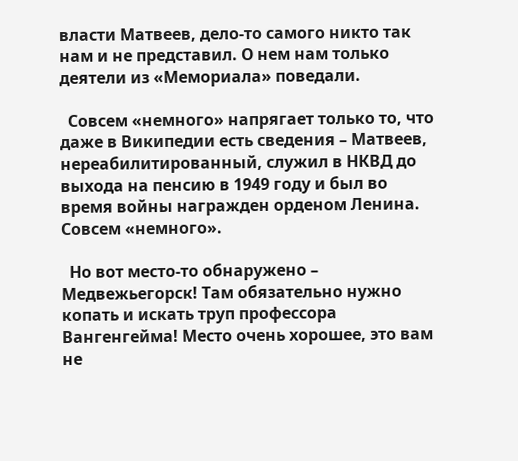власти Матвеев, дело-то самого никто так нам и не представил. О нем нам только деятели из «Мемориала» поведали.

  Совсем «немного» напрягает только то, что даже в Википедии есть сведения – Матвеев, нереабилитированный, служил в НКВД до выхода на пенсию в 1949 году и был во время войны награжден орденом Ленина. Совсем «немного».

  Но вот место-то обнаружено – Медвежьегорск! Там обязательно нужно копать и искать труп профессора Вангенгейма! Место очень хорошее, это вам не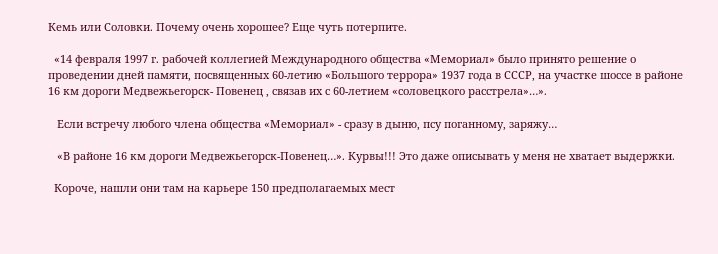Кемь или Соловки. Почему очень хорошее? Еще чуть потерпите.

  «14 февраля 1997 г. рабочей коллегией Международного общества «Мемориал» было принято решение о проведении дней памяти, посвященных 60-летию «Большого террора» 1937 года в СССР, на участке шоссе в районе 16 км дороги Медвежьегорск- Повенец , связав их с 60-летием «соловецкого расстрела»…».

   Если встречу любого члена общества «Мемориал» - сразу в дыню, псу поганному, заряжу…

   «В районе 16 км дороги Медвежьегорск-Повенец…». Курвы!!! Это даже описывать у меня не хватает выдержки.

  Короче, нашли они там на карьере 150 предполагаемых мест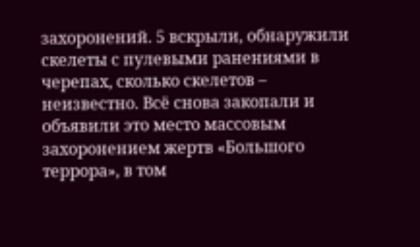захоронений. 5 вскрыли, обнаружили скелеты с пулевыми ранениями в черепах, сколько скелетов – неизвестно. Всё снова закопали и объявили это место массовым захоронением жертв «Большого террора», в том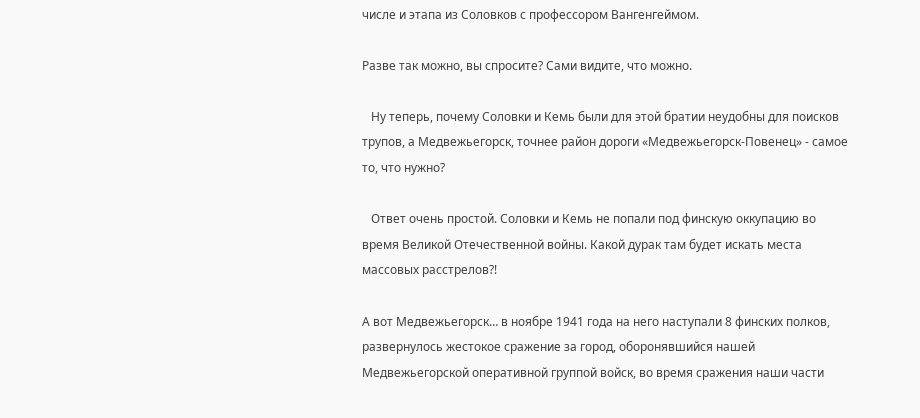числе и этапа из Соловков с профессором Вангенгеймом.

Разве так можно, вы спросите? Сами видите, что можно.

   Ну теперь, почему Соловки и Кемь были для этой братии неудобны для поисков трупов, а Медвежьегорск, точнее район дороги «Медвежьегорск-Повенец» - самое то, что нужно?

   Ответ очень простой. Соловки и Кемь не попали под финскую оккупацию во время Великой Отечественной войны. Какой дурак там будет искать места массовых расстрелов?!

А вот Медвежьегорск… в ноябре 1941 года на него наступали 8 финских полков, развернулось жестокое сражение за город, оборонявшийся нашей Медвежьегорской оперативной группой войск, во время сражения наши части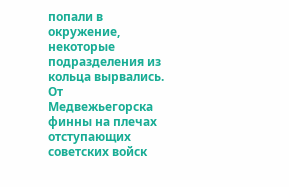попали в окружение, некоторые подразделения из кольца вырвались. От Медвежьегорска финны на плечах отступающих советских войск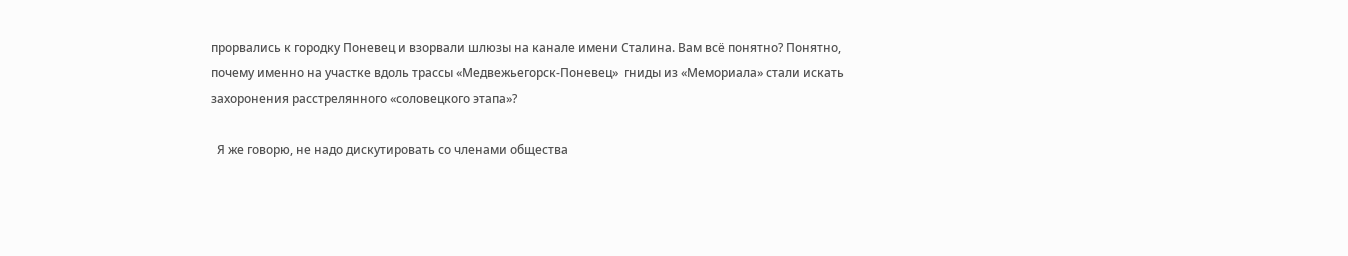прорвались к городку Поневец и взорвали шлюзы на канале имени Сталина. Вам всё понятно? Понятно, почему именно на участке вдоль трассы «Медвежьегорск-Поневец»  гниды из «Мемориала» стали искать захоронения расстрелянного «соловецкого этапа»?

  Я же говорю, не надо дискутировать со членами общества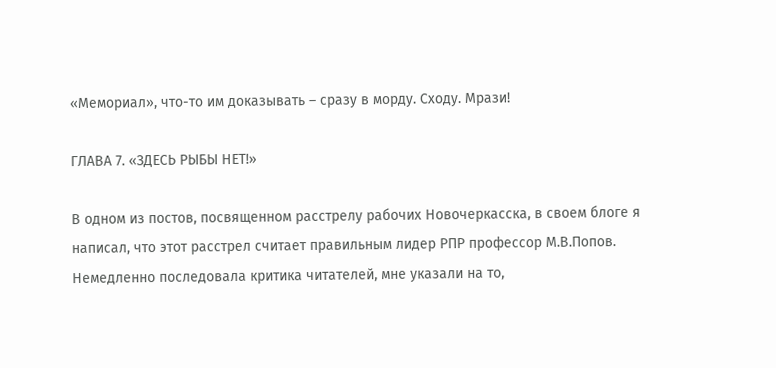«Мемориал», что-то им доказывать – сразу в морду. Сходу. Мрази!

ГЛАВА 7. «ЗДЕСЬ РЫБЫ НЕТ!»

В одном из постов, посвященном расстрелу рабочих Новочеркасска, в своем блоге я написал, что этот расстрел считает правильным лидер РПР профессор М.В.Попов. Немедленно последовала критика читателей, мне указали на то,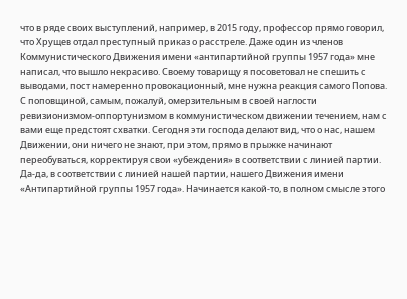что в ряде своих выступлений, например, в 2015 году, профессор прямо говорил, что Хрущев отдал преступный приказ о расстреле. Даже один из членов Коммунистического Движения имени «антипартийной группы 1957 года» мне написал, что вышло некрасиво. Своему товарищу я посоветовал не спешить с выводами, пост намеренно провокационный, мне нужна реакция самого Попова. С поповщиной, самым, пожалуй, омерзительным в своей наглости ревизионизмом-оппортунизмом в коммунистическом движении течением, нам с вами еще предстоят схватки. Сегодня эти господа делают вид, что о нас, нашем Движении, они ничего не знают, при этом, прямо в прыжке начинают переобуваться, корректируя свои «убеждения» в соответствии с линией партии. Да-да, в соответствии с линией нашей партии, нашего Движения имени «Антипартийной группы 1957 года». Начинается какой-то, в полном смысле этого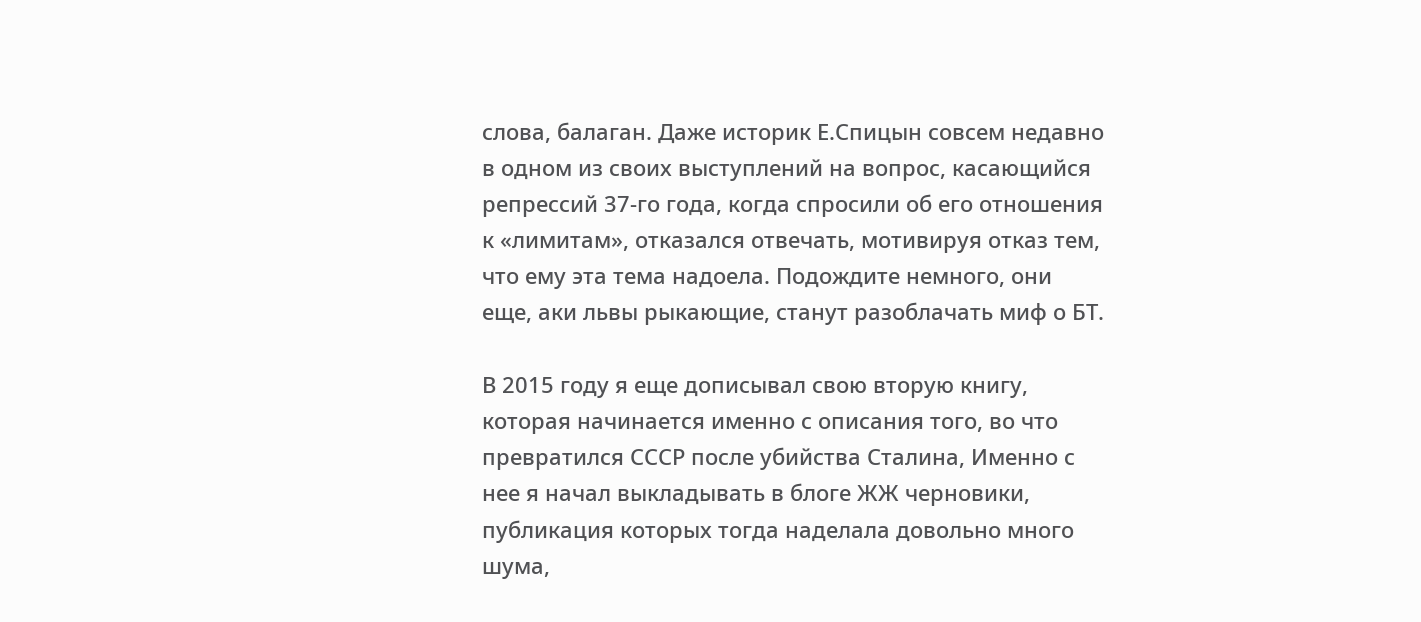слова, балаган. Даже историк Е.Спицын совсем недавно в одном из своих выступлений на вопрос, касающийся репрессий 37-го года, когда спросили об его отношения к «лимитам», отказался отвечать, мотивируя отказ тем, что ему эта тема надоела. Подождите немного, они еще, аки львы рыкающие, станут разоблачать миф о БТ.

В 2015 году я еще дописывал свою вторую книгу, которая начинается именно с описания того, во что превратился СССР после убийства Сталина, Именно с нее я начал выкладывать в блоге ЖЖ черновики, публикация которых тогда наделала довольно много шума,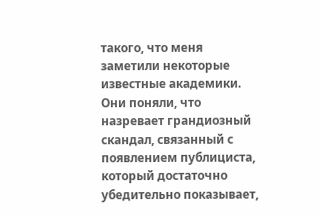такого, что меня заметили некоторые известные академики. Они поняли, что назревает грандиозный скандал, связанный с появлением публициста, который достаточно убедительно показывает,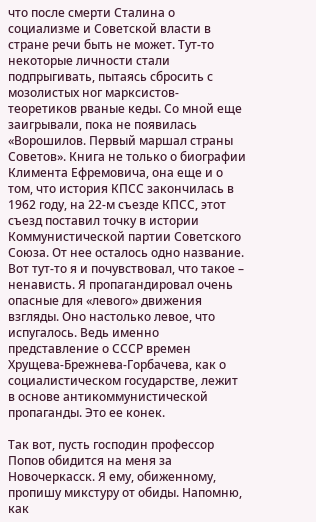что после смерти Сталина о социализме и Советской власти в стране речи быть не может. Тут-то некоторые личности стали подпрыгивать, пытаясь сбросить с мозолистых ног марксистов-теоретиков рваные кеды. Со мной еще заигрывали, пока не появилась «Ворошилов. Первый маршал страны Советов». Книга не только о биографии Климента Ефремовича, она еще и о том, что история КПСС закончилась в 1962 году, на 22-м съезде КПСС, этот съезд поставил точку в истории Коммунистической партии Советского Союза. От нее осталось одно название. Вот тут-то я и почувствовал, что такое – ненависть. Я пропагандировал очень опасные для «левого» движения взгляды. Оно настолько левое, что испугалось. Ведь именно представление о СССР времен Хрущева-Брежнева-Горбачева, как о социалистическом государстве, лежит в основе антикоммунистической пропаганды. Это ее конек.

Так вот, пусть господин профессор Попов обидится на меня за Новочеркасск. Я ему, обиженному, пропишу микстуру от обиды. Напомню, как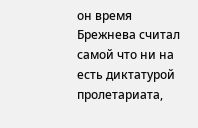он время Брежнева считал самой что ни на есть диктатурой пролетариата,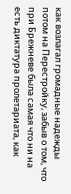как возлагал громадные надежды потом на Перестройку, забыв о том, что при Брежневе была самая что ни на есть диктатура пролетариата, как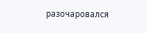разочаровался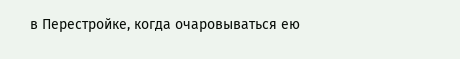в Перестройке, когда очаровываться ею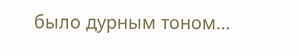было дурным тоном…